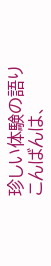珍しい体験の語り
こんばんは、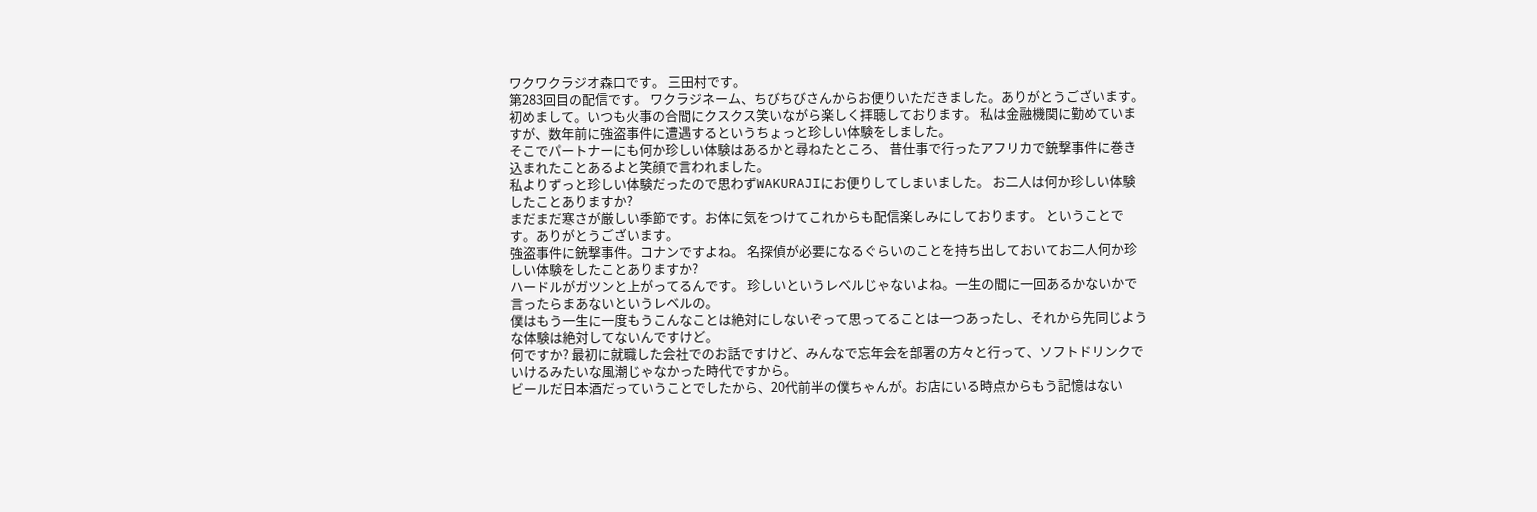ワクワクラジオ森口です。 三田村です。
第283回目の配信です。 ワクラジネーム、ちびちびさんからお便りいただきました。ありがとうございます。
初めまして。いつも火事の合間にクスクス笑いながら楽しく拝聴しております。 私は金融機関に勤めていますが、数年前に強盗事件に遭遇するというちょっと珍しい体験をしました。
そこでパートナーにも何か珍しい体験はあるかと尋ねたところ、 昔仕事で行ったアフリカで銃撃事件に巻き込まれたことあるよと笑顔で言われました。
私よりずっと珍しい体験だったので思わずWAKURAJIにお便りしてしまいました。 お二人は何か珍しい体験したことありますか?
まだまだ寒さが厳しい季節です。お体に気をつけてこれからも配信楽しみにしております。 ということです。ありがとうございます。
強盗事件に銃撃事件。コナンですよね。 名探偵が必要になるぐらいのことを持ち出しておいてお二人何か珍しい体験をしたことありますか?
ハードルがガツンと上がってるんです。 珍しいというレベルじゃないよね。一生の間に一回あるかないかで言ったらまあないというレベルの。
僕はもう一生に一度もうこんなことは絶対にしないぞって思ってることは一つあったし、それから先同じような体験は絶対してないんですけど。
何ですか? 最初に就職した会社でのお話ですけど、みんなで忘年会を部署の方々と行って、ソフトドリンクでいけるみたいな風潮じゃなかった時代ですから。
ビールだ日本酒だっていうことでしたから、20代前半の僕ちゃんが。お店にいる時点からもう記憶はない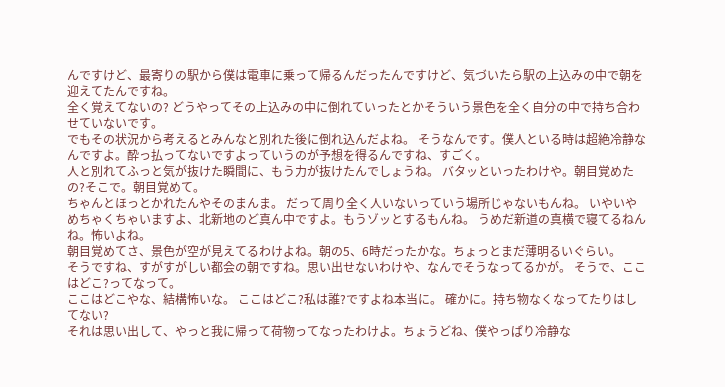んですけど、最寄りの駅から僕は電車に乗って帰るんだったんですけど、気づいたら駅の上込みの中で朝を迎えてたんですね。
全く覚えてないの? どうやってその上込みの中に倒れていったとかそういう景色を全く自分の中で持ち合わせていないです。
でもその状況から考えるとみんなと別れた後に倒れ込んだよね。 そうなんです。僕人といる時は超絶冷静なんですよ。酔っ払ってないですよっていうのが予想を得るんですね、すごく。
人と別れてふっと気が抜けた瞬間に、もう力が抜けたんでしょうね。 バタッといったわけや。朝目覚めたの?そこで。朝目覚めて。
ちゃんとほっとかれたんやそのまんま。 だって周り全く人いないっていう場所じゃないもんね。 いやいやめちゃくちゃいますよ、北新地のど真ん中ですよ。もうゾッとするもんね。 うめだ新道の真横で寝てるねんね。怖いよね。
朝目覚めてさ、景色が空が見えてるわけよね。朝の5、6時だったかな。ちょっとまだ薄明るいぐらい。
そうですね、すがすがしい都会の朝ですね。思い出せないわけや、なんでそうなってるかが。 そうで、ここはどこ?ってなって。
ここはどこやな、結構怖いな。 ここはどこ?私は誰?ですよね本当に。 確かに。持ち物なくなってたりはしてない?
それは思い出して、やっと我に帰って荷物ってなったわけよ。ちょうどね、僕やっぱり冷静な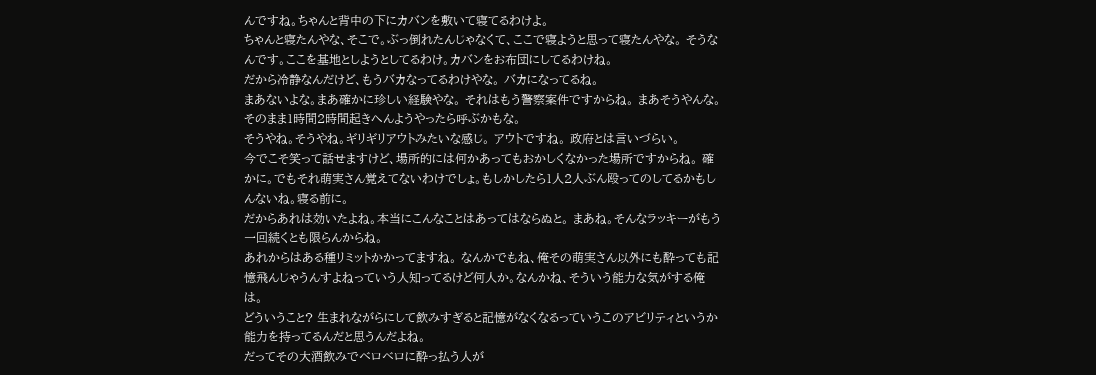んですね。ちゃんと背中の下にカバンを敷いて寝てるわけよ。
ちゃんと寝たんやな、そこで。ぶっ倒れたんじゃなくて、ここで寝ようと思って寝たんやな。 そうなんです。ここを基地としようとしてるわけ。カバンをお布団にしてるわけね。
だから冷静なんだけど、もうバカなってるわけやな。 バカになってるね。
まあないよな。まあ確かに珍しい経験やな。 それはもう警察案件ですからね。 まあそうやんな。そのまま1時間2時間起きへんようやったら呼ぶかもな。
そうやね。そうやね。ギリギリアウトみたいな感じ。 アウトですね。 政府とは言いづらい。
今でこそ笑って話せますけど、場所的には何かあってもおかしくなかった場所ですからね。 確かに。でもそれ萌実さん覚えてないわけでしょ。もしかしたら1人2人ぶん殴ってのしてるかもしんないね。寝る前に。
だからあれは効いたよね。本当にこんなことはあってはならぬと。 まあね。そんなラッキーがもう一回続くとも限らんからね。
あれからはある種リミットかかってますね。 なんかでもね、俺その萌実さん以外にも酔っても記憶飛んじゃうんすよねっていう人知ってるけど何人か。なんかね、そういう能力な気がする俺は。
どういうこと? 生まれながらにして飲みすぎると記憶がなくなるっていうこのアビリティというか能力を持ってるんだと思うんだよね。
だってその大酒飲みでベロベロに酔っ払う人が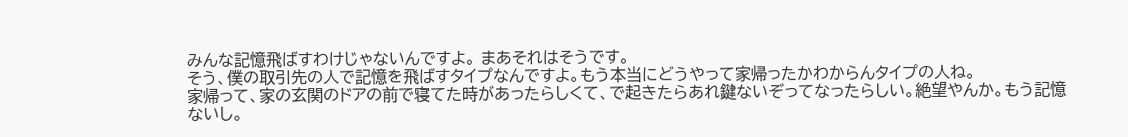みんな記憶飛ばすわけじゃないんですよ。 まあそれはそうです。
そう、僕の取引先の人で記憶を飛ばすタイプなんですよ。もう本当にどうやって家帰ったかわからんタイプの人ね。
家帰って、家の玄関のドアの前で寝てた時があったらしくて、で起きたらあれ鍵ないぞってなったらしい。絶望やんか。もう記憶ないし。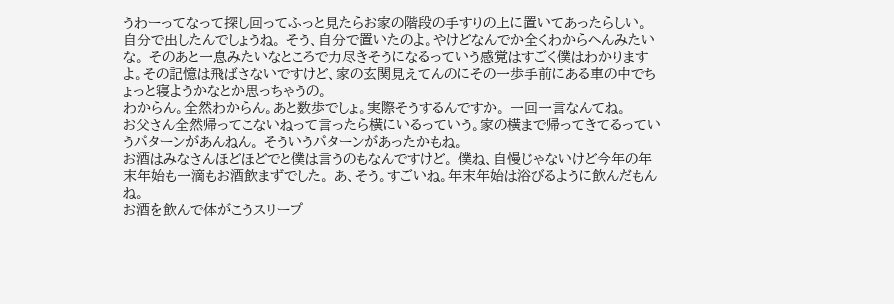うわーってなって探し回ってふっと見たらお家の階段の手すりの上に置いてあったらしい。
自分で出したんでしょうね。 そう、自分で置いたのよ。やけどなんでか全くわからへんみたいな。 そのあと一息みたいなところで力尽きそうになるっていう感覚はすごく僕はわかりますよ。その記憶は飛ばさないですけど、家の玄関見えてんのにその一歩手前にある車の中でちょっと寝ようかなとか思っちゃうの。
わからん。全然わからん。あと数歩でしょ。実際そうするんですか。 一回一言なんてね。
お父さん全然帰ってこないねって言ったら横にいるっていう。家の横まで帰ってきてるっていうパターンがあんねん。 そういうパターンがあったかもね。
お酒はみなさんほどほどでと僕は言うのもなんですけど。 僕ね、自慢じゃないけど今年の年末年始も一滴もお酒飲まずでした。 あ、そう。すごいね。年末年始は浴びるように飲んだもんね。
お酒を飲んで体がこうスリープ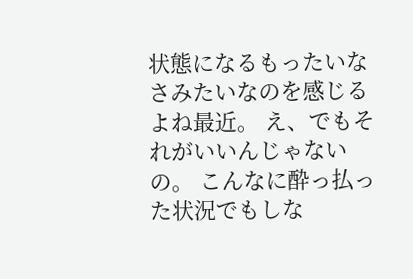状態になるもったいなさみたいなのを感じるよね最近。 え、でもそれがいいんじゃないの。 こんなに酔っ払った状況でもしな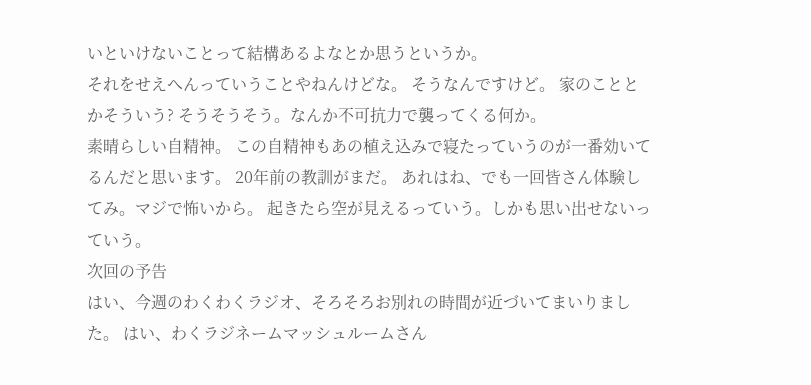いといけないことって結構あるよなとか思うというか。
それをせえへんっていうことやねんけどな。 そうなんですけど。 家のこととかそういう? そうそうそう。なんか不可抗力で襲ってくる何か。
素晴らしい自精神。 この自精神もあの植え込みで寝たっていうのが一番効いてるんだと思います。 20年前の教訓がまだ。 あれはね、でも一回皆さん体験してみ。マジで怖いから。 起きたら空が見えるっていう。しかも思い出せないっていう。
次回の予告
はい、今週のわくわくラジオ、そろそろお別れの時間が近づいてまいりました。 はい、わくラジネームマッシュルームさん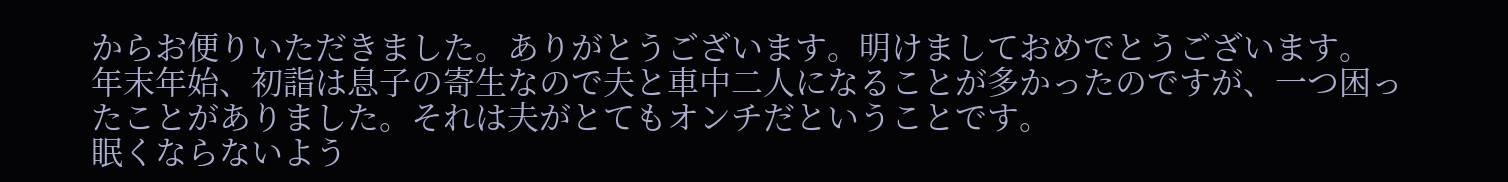からお便りいただきました。ありがとうございます。明けましておめでとうございます。
年末年始、初詣は息子の寄生なので夫と車中二人になることが多かったのですが、一つ困ったことがありました。それは夫がとてもオンチだということです。
眠くならないよう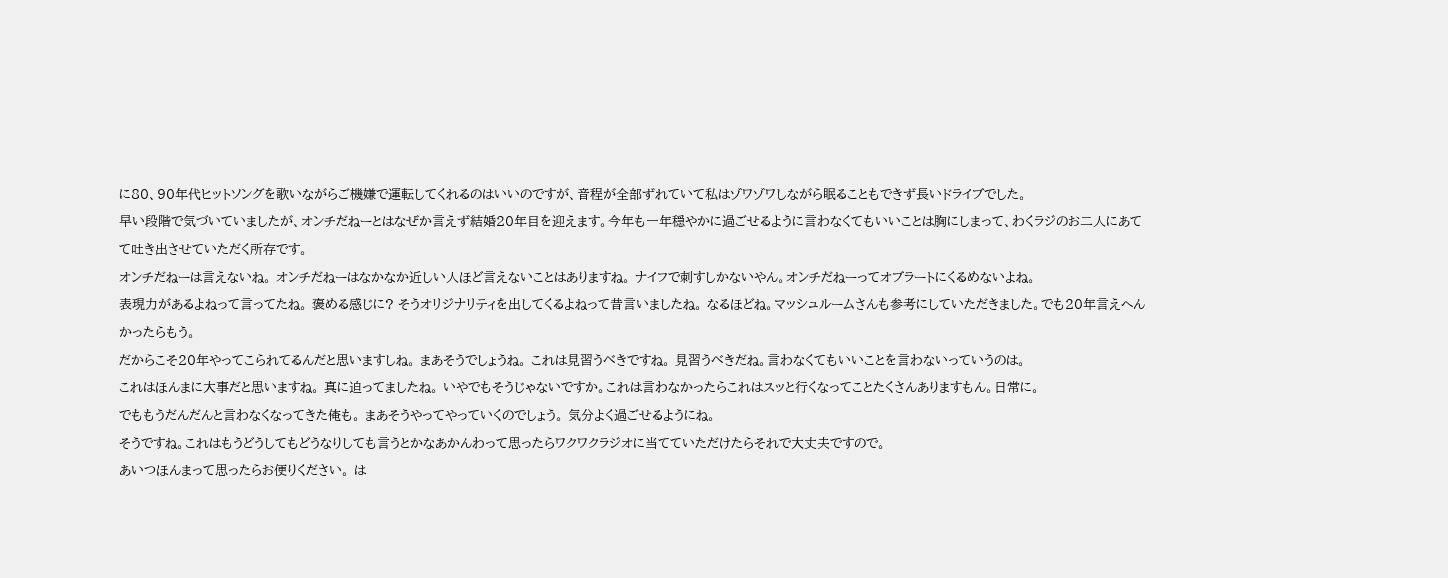に80、90年代ヒットソングを歌いながらご機嫌で運転してくれるのはいいのですが、音程が全部ずれていて私はゾワゾワしながら眠ることもできず長いドライブでした。
早い段階で気づいていましたが、オンチだねーとはなぜか言えず結婚20年目を迎えます。今年も一年穏やかに過ごせるように言わなくてもいいことは胸にしまって、わくラジのお二人にあてて吐き出させていただく所存です。
オンチだねーは言えないね。 オンチだねーはなかなか近しい人ほど言えないことはありますね。 ナイフで刺すしかないやん。オンチだねーってオブラートにくるめないよね。
表現力があるよねって言ってたね。 褒める感じに? そうオリジナリティを出してくるよねって昔言いましたね。 なるほどね。マッシュルームさんも参考にしていただきました。でも20年言えへんかったらもう。
だからこそ20年やってこられてるんだと思いますしね。 まあそうでしょうね。 これは見習うべきですね。 見習うべきだね。言わなくてもいいことを言わないっていうのは。
これはほんまに大事だと思いますね。 真に迫ってましたね。 いやでもそうじゃないですか。これは言わなかったらこれはスッと行くなってことたくさんありますもん。日常に。
でももうだんだんと言わなくなってきた俺も。 まあそうやってやっていくのでしょう。 気分よく過ごせるようにね。
そうですね。これはもうどうしてもどうなりしても言うとかなあかんわって思ったらワクワクラジオに当てていただけたらそれで大丈夫ですので。
あいつほんまって思ったらお便りください。 は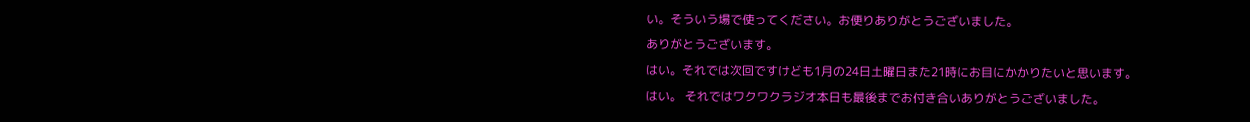い。そういう場で使ってください。お便りありがとうございました。
ありがとうございます。
はい。それでは次回ですけども1月の24日土曜日また21時にお目にかかりたいと思います。
はい。 それではワクワクラジオ本日も最後までお付き合いありがとうございました。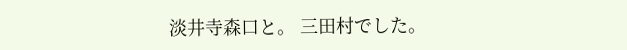淡井寺森口と。 三田村でした。